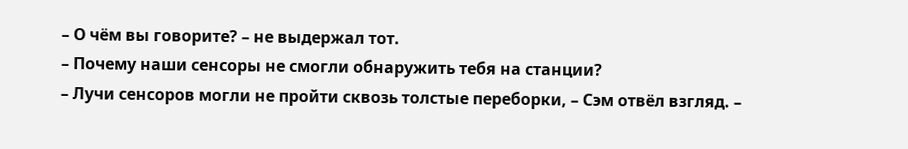– О чём вы говорите? – не выдержал тот.
– Почему наши сенсоры не смогли обнаружить тебя на станции?
– Лучи сенсоров могли не пройти сквозь толстые переборки, – Сэм отвёл взгляд. –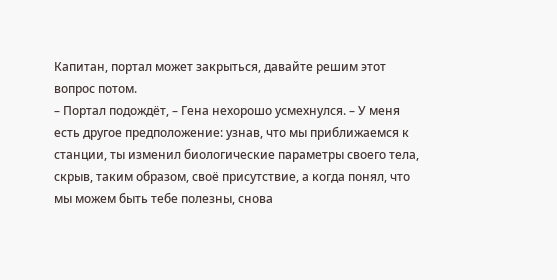Капитан, портал может закрыться, давайте решим этот вопрос потом.
– Портал подождёт, – Гена нехорошо усмехнулся. – У меня есть другое предположение: узнав, что мы приближаемся к станции, ты изменил биологические параметры своего тела, скрыв, таким образом, своё присутствие, а когда понял, что мы можем быть тебе полезны, снова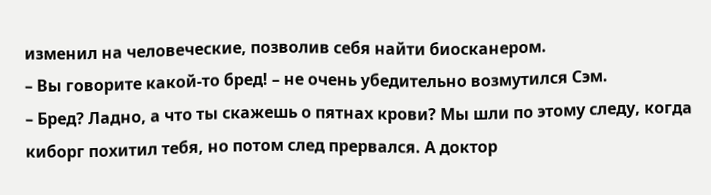изменил на человеческие, позволив себя найти биосканером.
– Вы говорите какой-то бред! – не очень убедительно возмутился Сэм.
– Бред? Ладно, а что ты скажешь о пятнах крови? Мы шли по этому следу, когда киборг похитил тебя, но потом след прервался. А доктор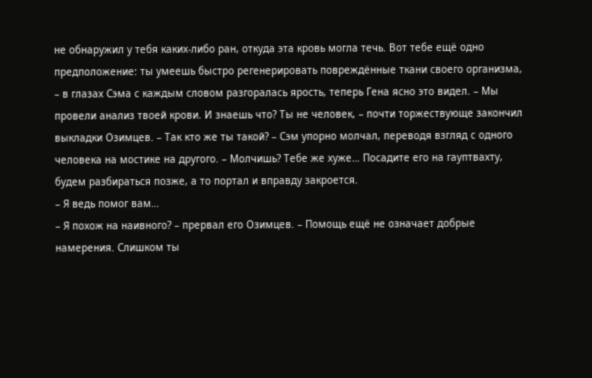не обнаружил у тебя каких-либо ран, откуда эта кровь могла течь. Вот тебе ещё одно предположение: ты умеешь быстро регенерировать повреждённые ткани своего организма, – в глазах Сэма с каждым словом разгоралась ярость, теперь Гена ясно это видел. – Мы провели анализ твоей крови. И знаешь что? Ты не человек, – почти торжествующе закончил выкладки Озимцев. – Так кто же ты такой? – Сэм упорно молчал, переводя взгляд с одного человека на мостике на другого. – Молчишь? Тебе же хуже… Посадите его на гауптвахту, будем разбираться позже, а то портал и вправду закроется.
– Я ведь помог вам…
– Я похож на наивного? – прервал его Озимцев. – Помощь ещё не означает добрые намерения. Слишком ты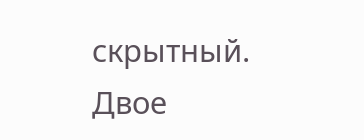скрытный.
Двое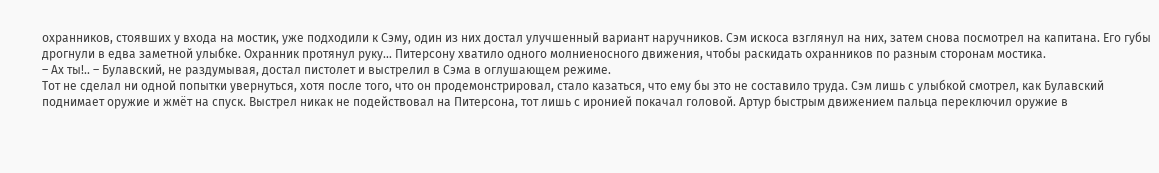охранников, стоявших у входа на мостик, уже подходили к Сэму, один из них достал улучшенный вариант наручников. Сэм искоса взглянул на них, затем снова посмотрел на капитана. Его губы дрогнули в едва заметной улыбке. Охранник протянул руку… Питерсону хватило одного молниеносного движения, чтобы раскидать охранников по разным сторонам мостика.
– Ах ты!.. – Булавский, не раздумывая, достал пистолет и выстрелил в Сэма в оглушающем режиме.
Тот не сделал ни одной попытки увернуться, хотя после того, что он продемонстрировал, стало казаться, что ему бы это не составило труда. Сэм лишь с улыбкой смотрел, как Булавский поднимает оружие и жмёт на спуск. Выстрел никак не подействовал на Питерсона, тот лишь с иронией покачал головой. Артур быстрым движением пальца переключил оружие в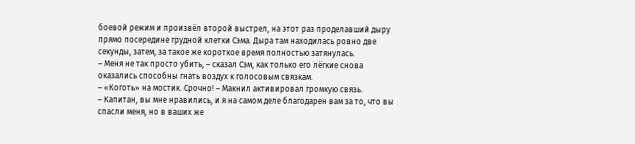боевой режим и произвёл второй выстрел, на этот раз проделавший дыру прямо посередине грудной клетки Сэма. Дыра там находилась ровно две секунды, затем, за такое же короткое время полностью затянулась.
– Меня не так просто убить, – сказал Сэм, как только его лёгкие снова оказались способны гнать воздух к голосовым связкам.
– «Коготь» на мостик. Срочно! – Макнил активировал громкую связь.
– Капитан, вы мне нравились, и я на самом деле благодарен вам за то, что вы спасли меня, но в ваших же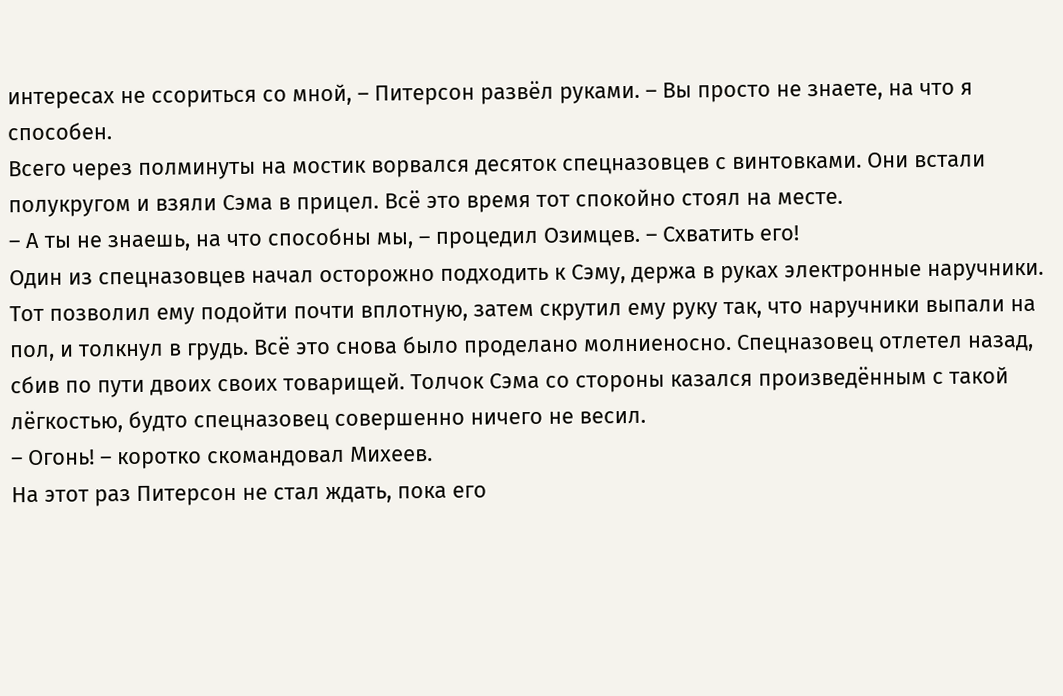интересах не ссориться со мной, – Питерсон развёл руками. – Вы просто не знаете, на что я способен.
Всего через полминуты на мостик ворвался десяток спецназовцев с винтовками. Они встали полукругом и взяли Сэма в прицел. Всё это время тот спокойно стоял на месте.
– А ты не знаешь, на что способны мы, – процедил Озимцев. – Схватить его!
Один из спецназовцев начал осторожно подходить к Сэму, держа в руках электронные наручники. Тот позволил ему подойти почти вплотную, затем скрутил ему руку так, что наручники выпали на пол, и толкнул в грудь. Всё это снова было проделано молниеносно. Спецназовец отлетел назад, сбив по пути двоих своих товарищей. Толчок Сэма со стороны казался произведённым с такой лёгкостью, будто спецназовец совершенно ничего не весил.
– Огонь! – коротко скомандовал Михеев.
На этот раз Питерсон не стал ждать, пока его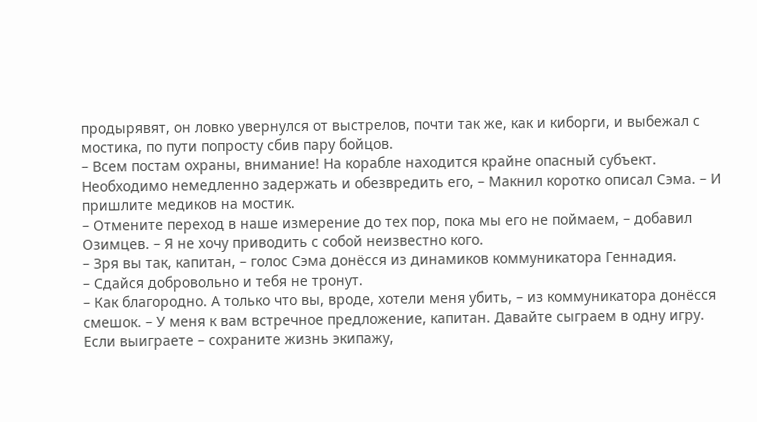продырявят, он ловко увернулся от выстрелов, почти так же, как и киборги, и выбежал с мостика, по пути попросту сбив пару бойцов.
– Всем постам охраны, внимание! На корабле находится крайне опасный субъект. Необходимо немедленно задержать и обезвредить его, – Макнил коротко описал Сэма. – И пришлите медиков на мостик.
– Отмените переход в наше измерение до тех пор, пока мы его не поймаем, – добавил Озимцев. – Я не хочу приводить с собой неизвестно кого.
– Зря вы так, капитан, – голос Сэма донёсся из динамиков коммуникатора Геннадия.
– Сдайся добровольно и тебя не тронут.
– Как благородно. А только что вы, вроде, хотели меня убить, – из коммуникатора донёсся смешок. – У меня к вам встречное предложение, капитан. Давайте сыграем в одну игру. Если выиграете – сохраните жизнь экипажу,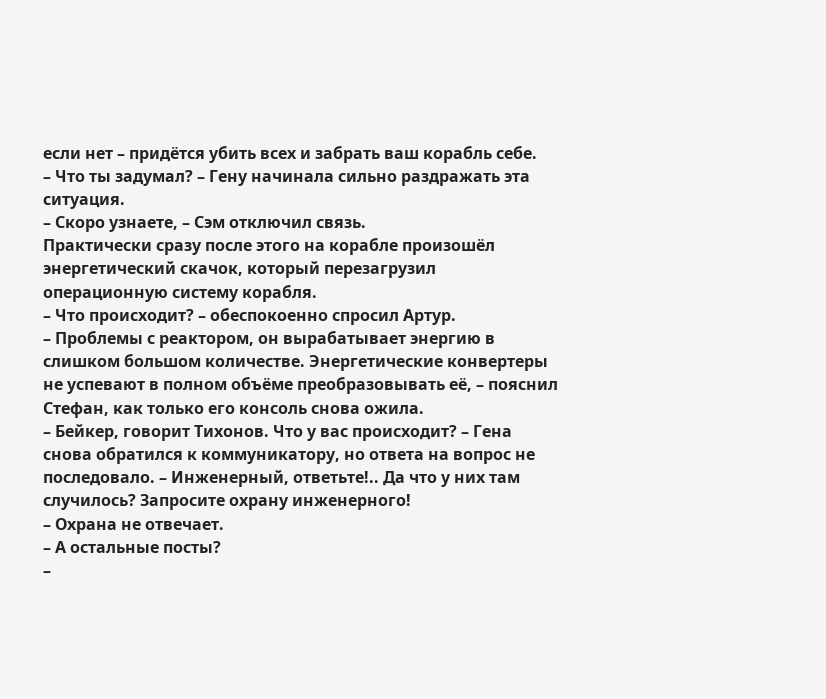если нет – придётся убить всех и забрать ваш корабль себе.
– Что ты задумал? – Гену начинала сильно раздражать эта ситуация.
– Скоро узнаете, – Сэм отключил связь.
Практически сразу после этого на корабле произошёл энергетический скачок, который перезагрузил операционную систему корабля.
– Что происходит? – обеспокоенно спросил Артур.
– Проблемы с реактором, он вырабатывает энергию в слишком большом количестве. Энергетические конвертеры не успевают в полном объёме преобразовывать её, – пояснил Стефан, как только его консоль снова ожила.
– Бейкер, говорит Тихонов. Что у вас происходит? – Гена снова обратился к коммуникатору, но ответа на вопрос не последовало. – Инженерный, ответьте!.. Да что у них там случилось? Запросите охрану инженерного!
– Охрана не отвечает.
– А остальные посты?
–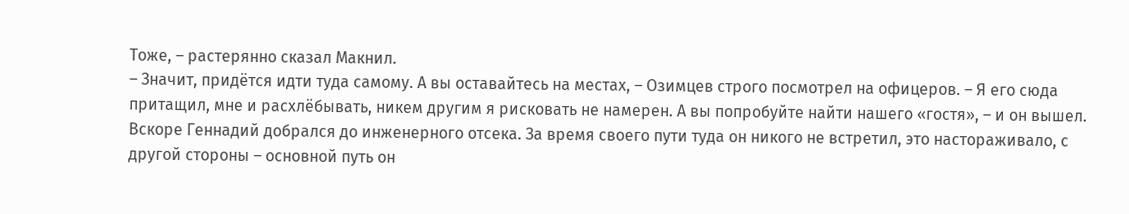Тоже, – растерянно сказал Макнил.
– Значит, придётся идти туда самому. А вы оставайтесь на местах, – Озимцев строго посмотрел на офицеров. – Я его сюда притащил, мне и расхлёбывать, никем другим я рисковать не намерен. А вы попробуйте найти нашего «гостя», – и он вышел.
Вскоре Геннадий добрался до инженерного отсека. За время своего пути туда он никого не встретил, это настораживало, с другой стороны – основной путь он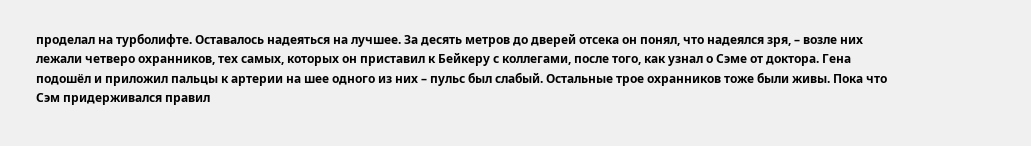проделал на турболифте. Оставалось надеяться на лучшее. За десять метров до дверей отсека он понял, что надеялся зря, – возле них лежали четверо охранников, тех самых, которых он приставил к Бейкеру с коллегами, после того, как узнал о Сэме от доктора. Гена подошёл и приложил пальцы к артерии на шее одного из них – пульс был слабый. Остальные трое охранников тоже были живы. Пока что Сэм придерживался правил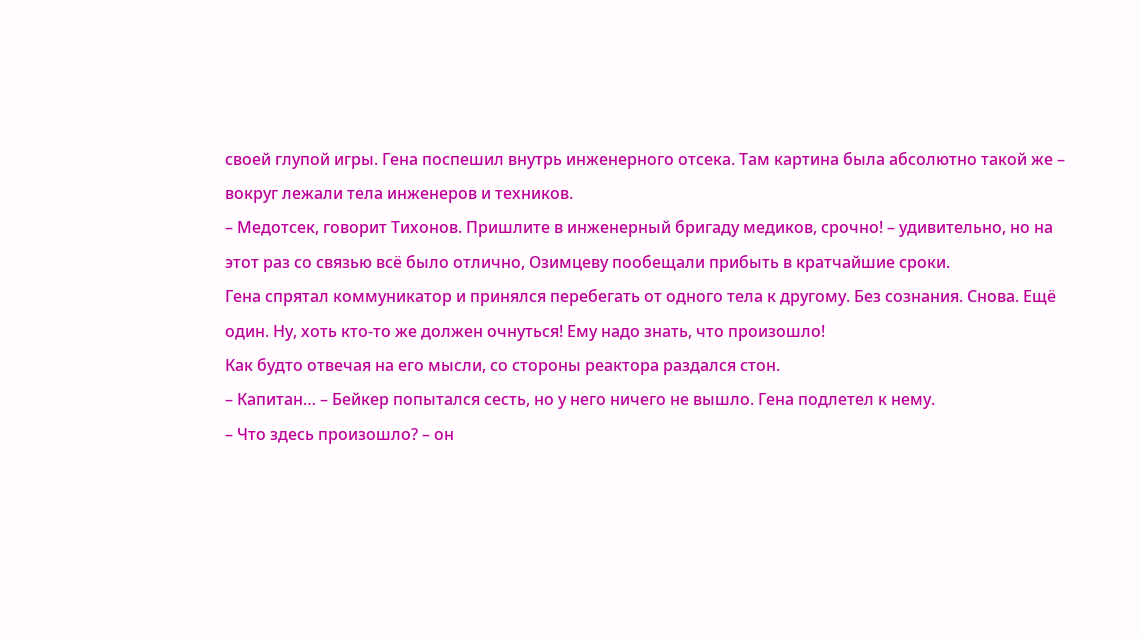своей глупой игры. Гена поспешил внутрь инженерного отсека. Там картина была абсолютно такой же – вокруг лежали тела инженеров и техников.
– Медотсек, говорит Тихонов. Пришлите в инженерный бригаду медиков, срочно! – удивительно, но на этот раз со связью всё было отлично, Озимцеву пообещали прибыть в кратчайшие сроки.
Гена спрятал коммуникатор и принялся перебегать от одного тела к другому. Без сознания. Снова. Ещё один. Ну, хоть кто-то же должен очнуться! Ему надо знать, что произошло!
Как будто отвечая на его мысли, со стороны реактора раздался стон.
– Капитан… – Бейкер попытался сесть, но у него ничего не вышло. Гена подлетел к нему.
– Что здесь произошло? – он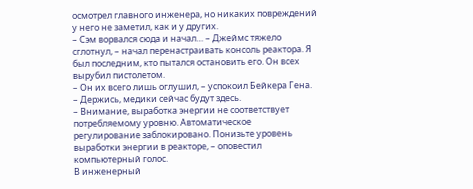осмотрел главного инженера, но никаких повреждений у него не заметил, как и у других.
– Сэм ворвался сюда и начал… – Джеймс тяжело сглотнул, – начал перенастраивать консоль реактора. Я был последним, кто пытался остановить его. Он всех вырубил пистолетом.
– Он их всего лишь оглушил, – успокоил Бейкера Гена. – Держись, медики сейчас будут здесь.
– Внимание, выработка энергии не соответствует потребляемому уровню. Автоматическое регулирование заблокировано. Понизьте уровень выработки энергии в реакторе, – оповестил компьютерный голос.
В инженерный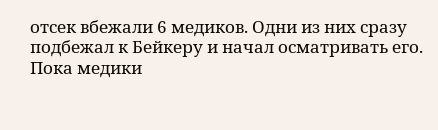отсек вбежали 6 медиков. Одни из них сразу подбежал к Бейкеру и начал осматривать его. Пока медики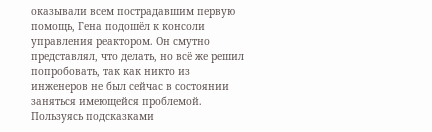оказывали всем пострадавшим первую помощь, Гена подошёл к консоли управления реактором. Он смутно представлял, что делать, но всё же решил попробовать, так как никто из инженеров не был сейчас в состоянии заняться имеющейся проблемой. Пользуясь подсказками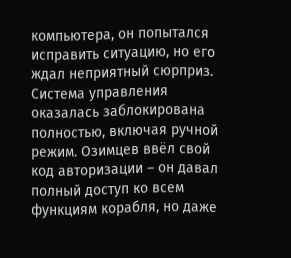компьютера, он попытался исправить ситуацию, но его ждал неприятный сюрприз. Система управления оказалась заблокирована полностью, включая ручной режим. Озимцев ввёл свой код авторизации – он давал полный доступ ко всем функциям корабля, но даже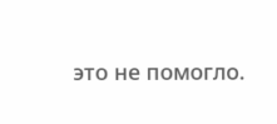это не помогло.